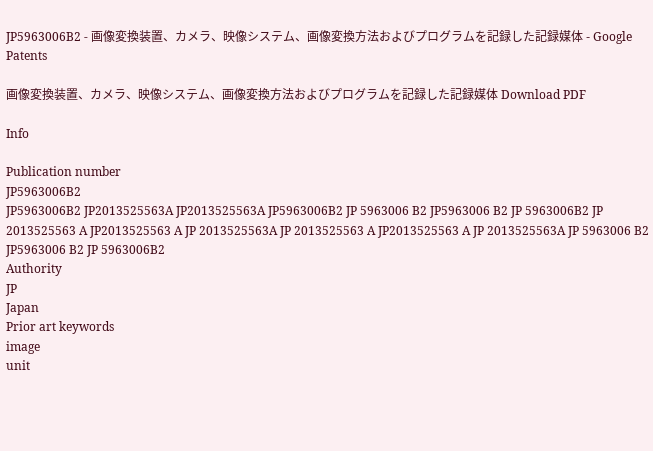JP5963006B2 - 画像変換装置、カメラ、映像システム、画像変換方法およびプログラムを記録した記録媒体 - Google Patents

画像変換装置、カメラ、映像システム、画像変換方法およびプログラムを記録した記録媒体 Download PDF

Info

Publication number
JP5963006B2
JP5963006B2 JP2013525563A JP2013525563A JP5963006B2 JP 5963006 B2 JP5963006 B2 JP 5963006B2 JP 2013525563 A JP2013525563 A JP 2013525563A JP 2013525563 A JP2013525563 A JP 2013525563A JP 5963006 B2 JP5963006 B2 JP 5963006B2
Authority
JP
Japan
Prior art keywords
image
unit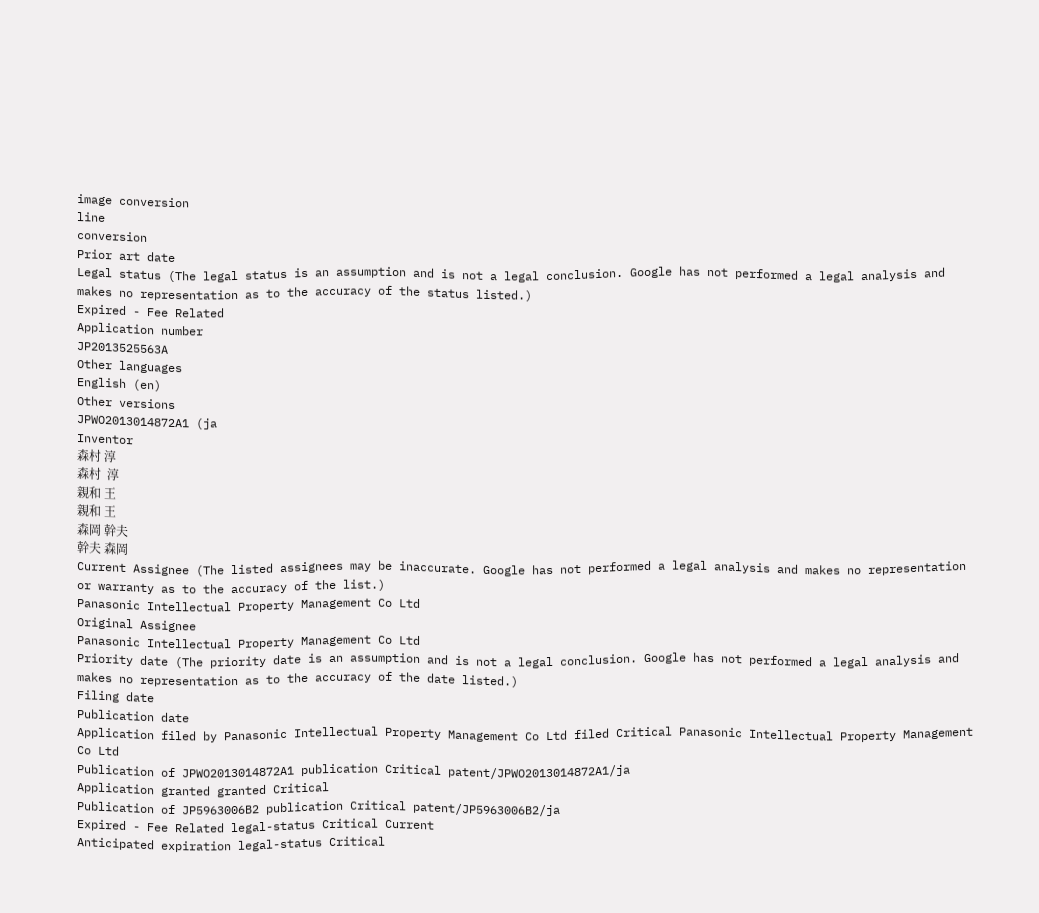image conversion
line
conversion
Prior art date
Legal status (The legal status is an assumption and is not a legal conclusion. Google has not performed a legal analysis and makes no representation as to the accuracy of the status listed.)
Expired - Fee Related
Application number
JP2013525563A
Other languages
English (en)
Other versions
JPWO2013014872A1 (ja
Inventor
森村 淳
森村  淳
親和 王
親和 王
森岡 幹夫
幹夫 森岡
Current Assignee (The listed assignees may be inaccurate. Google has not performed a legal analysis and makes no representation or warranty as to the accuracy of the list.)
Panasonic Intellectual Property Management Co Ltd
Original Assignee
Panasonic Intellectual Property Management Co Ltd
Priority date (The priority date is an assumption and is not a legal conclusion. Google has not performed a legal analysis and makes no representation as to the accuracy of the date listed.)
Filing date
Publication date
Application filed by Panasonic Intellectual Property Management Co Ltd filed Critical Panasonic Intellectual Property Management Co Ltd
Publication of JPWO2013014872A1 publication Critical patent/JPWO2013014872A1/ja
Application granted granted Critical
Publication of JP5963006B2 publication Critical patent/JP5963006B2/ja
Expired - Fee Related legal-status Critical Current
Anticipated expiration legal-status Critical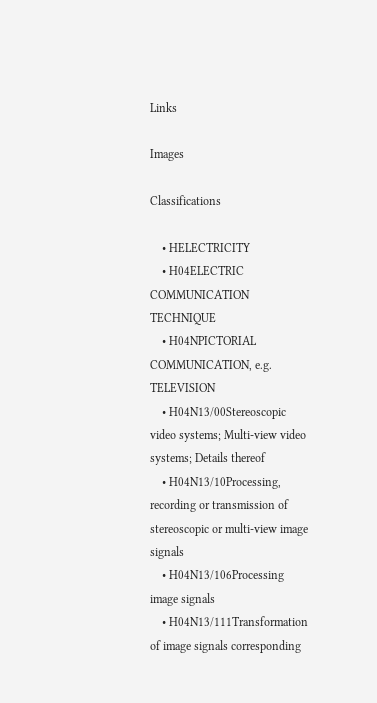Links

Images

Classifications

    • HELECTRICITY
    • H04ELECTRIC COMMUNICATION TECHNIQUE
    • H04NPICTORIAL COMMUNICATION, e.g. TELEVISION
    • H04N13/00Stereoscopic video systems; Multi-view video systems; Details thereof
    • H04N13/10Processing, recording or transmission of stereoscopic or multi-view image signals
    • H04N13/106Processing image signals
    • H04N13/111Transformation of image signals corresponding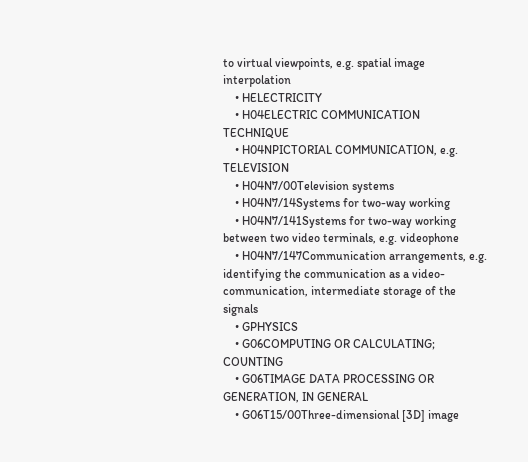to virtual viewpoints, e.g. spatial image interpolation
    • HELECTRICITY
    • H04ELECTRIC COMMUNICATION TECHNIQUE
    • H04NPICTORIAL COMMUNICATION, e.g. TELEVISION
    • H04N7/00Television systems
    • H04N7/14Systems for two-way working
    • H04N7/141Systems for two-way working between two video terminals, e.g. videophone
    • H04N7/147Communication arrangements, e.g. identifying the communication as a video-communication, intermediate storage of the signals
    • GPHYSICS
    • G06COMPUTING OR CALCULATING; COUNTING
    • G06TIMAGE DATA PROCESSING OR GENERATION, IN GENERAL
    • G06T15/00Three-dimensional [3D] image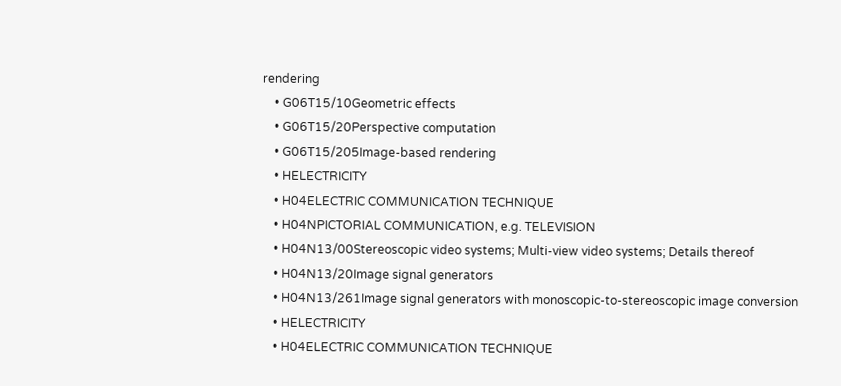rendering
    • G06T15/10Geometric effects
    • G06T15/20Perspective computation
    • G06T15/205Image-based rendering
    • HELECTRICITY
    • H04ELECTRIC COMMUNICATION TECHNIQUE
    • H04NPICTORIAL COMMUNICATION, e.g. TELEVISION
    • H04N13/00Stereoscopic video systems; Multi-view video systems; Details thereof
    • H04N13/20Image signal generators
    • H04N13/261Image signal generators with monoscopic-to-stereoscopic image conversion
    • HELECTRICITY
    • H04ELECTRIC COMMUNICATION TECHNIQUE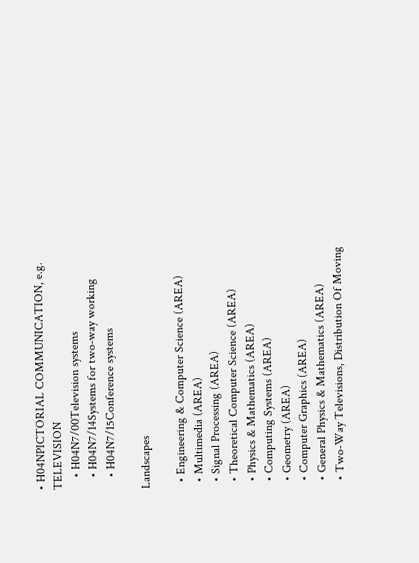• H04NPICTORIAL COMMUNICATION, e.g. TELEVISION
    • H04N7/00Television systems
    • H04N7/14Systems for two-way working
    • H04N7/15Conference systems

Landscapes

  • Engineering & Computer Science (AREA)
  • Multimedia (AREA)
  • Signal Processing (AREA)
  • Theoretical Computer Science (AREA)
  • Physics & Mathematics (AREA)
  • Computing Systems (AREA)
  • Geometry (AREA)
  • Computer Graphics (AREA)
  • General Physics & Mathematics (AREA)
  • Two-Way Televisions, Distribution Of Moving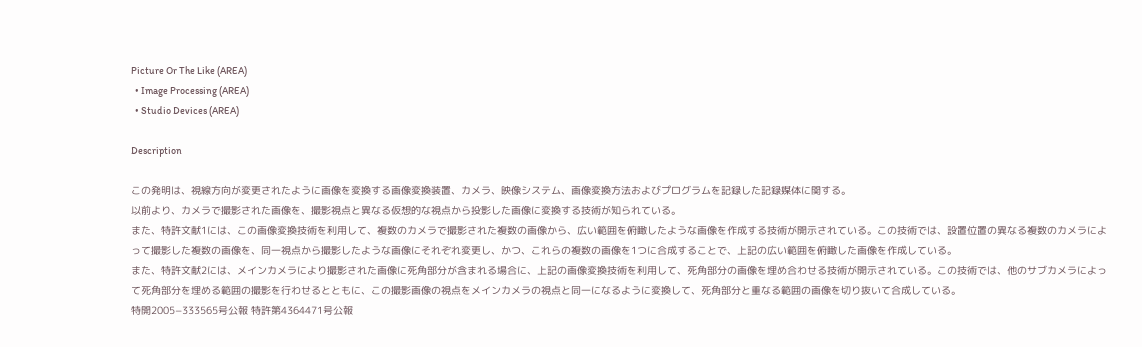Picture Or The Like (AREA)
  • Image Processing (AREA)
  • Studio Devices (AREA)

Description

この発明は、視線方向が変更されたように画像を変換する画像変換装置、カメラ、映像システム、画像変換方法およびプログラムを記録した記録媒体に関する。
以前より、カメラで撮影された画像を、撮影視点と異なる仮想的な視点から投影した画像に変換する技術が知られている。
また、特許文献1には、この画像変換技術を利用して、複数のカメラで撮影された複数の画像から、広い範囲を俯瞰したような画像を作成する技術が開示されている。この技術では、設置位置の異なる複数のカメラによって撮影した複数の画像を、同一視点から撮影したような画像にそれぞれ変更し、かつ、これらの複数の画像を1つに合成することで、上記の広い範囲を俯瞰した画像を作成している。
また、特許文献2には、メインカメラにより撮影された画像に死角部分が含まれる場合に、上記の画像変換技術を利用して、死角部分の画像を埋め合わせる技術が開示されている。この技術では、他のサブカメラによって死角部分を埋める範囲の撮影を行わせるとともに、この撮影画像の視点をメインカメラの視点と同一になるように変換して、死角部分と重なる範囲の画像を切り抜いて合成している。
特開2005−333565号公報 特許第4364471号公報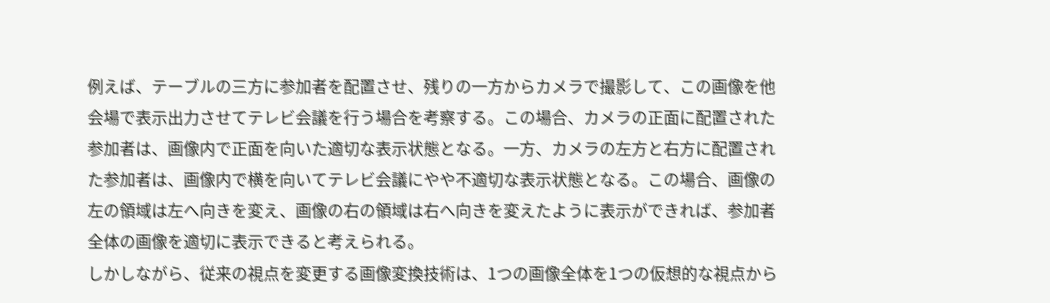例えば、テーブルの三方に参加者を配置させ、残りの一方からカメラで撮影して、この画像を他会場で表示出力させてテレビ会議を行う場合を考察する。この場合、カメラの正面に配置された参加者は、画像内で正面を向いた適切な表示状態となる。一方、カメラの左方と右方に配置された参加者は、画像内で横を向いてテレビ会議にやや不適切な表示状態となる。この場合、画像の左の領域は左へ向きを変え、画像の右の領域は右へ向きを変えたように表示ができれば、参加者全体の画像を適切に表示できると考えられる。
しかしながら、従来の視点を変更する画像変換技術は、1つの画像全体を1つの仮想的な視点から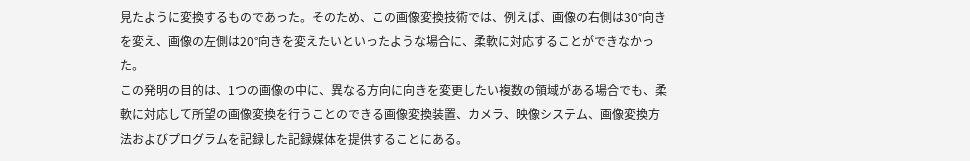見たように変換するものであった。そのため、この画像変換技術では、例えば、画像の右側は30°向きを変え、画像の左側は20°向きを変えたいといったような場合に、柔軟に対応することができなかった。
この発明の目的は、1つの画像の中に、異なる方向に向きを変更したい複数の領域がある場合でも、柔軟に対応して所望の画像変換を行うことのできる画像変換装置、カメラ、映像システム、画像変換方法およびプログラムを記録した記録媒体を提供することにある。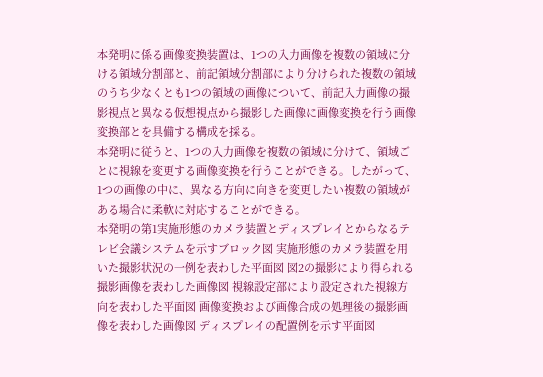本発明に係る画像変換装置は、1つの入力画像を複数の領域に分ける領域分割部と、前記領域分割部により分けられた複数の領域のうち少なくとも1つの領域の画像について、前記入力画像の撮影視点と異なる仮想視点から撮影した画像に画像変換を行う画像変換部とを具備する構成を採る。
本発明に従うと、1つの入力画像を複数の領域に分けて、領域ごとに視線を変更する画像変換を行うことができる。したがって、1つの画像の中に、異なる方向に向きを変更したい複数の領域がある場合に柔軟に対応することができる。
本発明の第1実施形態のカメラ装置とディスプレイとからなるテレビ会議システムを示すブロック図 実施形態のカメラ装置を用いた撮影状況の一例を表わした平面図 図2の撮影により得られる撮影画像を表わした画像図 視線設定部により設定された視線方向を表わした平面図 画像変換および画像合成の処理後の撮影画像を表わした画像図 ディスプレイの配置例を示す平面図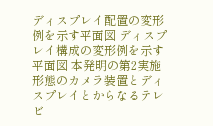ディスプレイ配置の変形例を示す平面図 ディスプレイ構成の変形例を示す平面図 本発明の第2実施形態のカメラ装置とディスプレイとからなるテレビ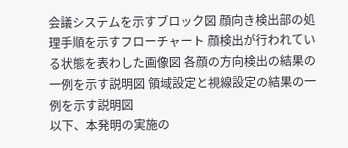会議システムを示すブロック図 顔向き検出部の処理手順を示すフローチャート 顔検出が行われている状態を表わした画像図 各顔の方向検出の結果の一例を示す説明図 領域設定と視線設定の結果の一例を示す説明図
以下、本発明の実施の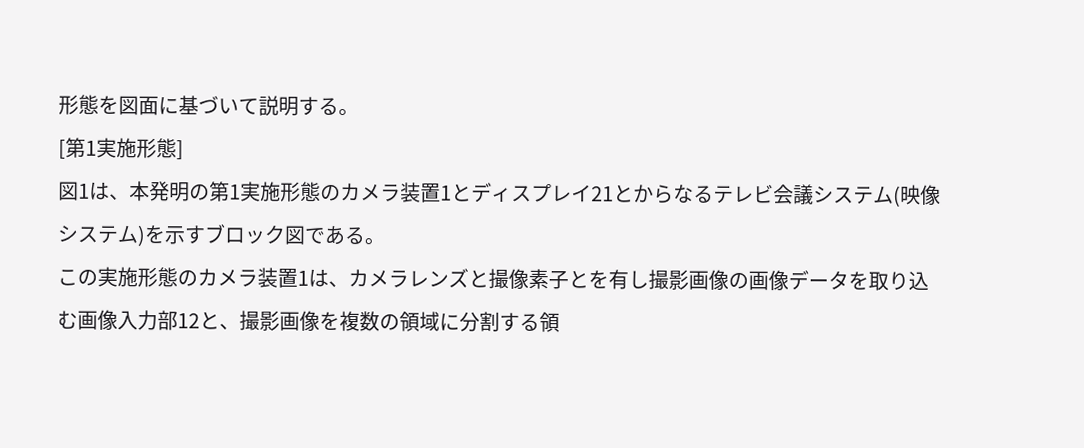形態を図面に基づいて説明する。
[第1実施形態]
図1は、本発明の第1実施形態のカメラ装置1とディスプレイ21とからなるテレビ会議システム(映像システム)を示すブロック図である。
この実施形態のカメラ装置1は、カメラレンズと撮像素子とを有し撮影画像の画像データを取り込む画像入力部12と、撮影画像を複数の領域に分割する領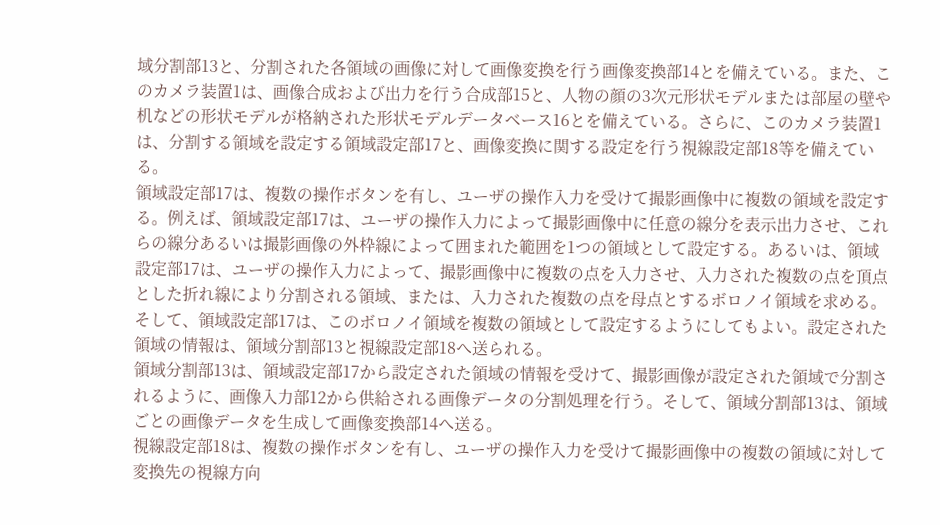域分割部13と、分割された各領域の画像に対して画像変換を行う画像変換部14とを備えている。また、このカメラ装置1は、画像合成および出力を行う合成部15と、人物の顔の3次元形状モデルまたは部屋の壁や机などの形状モデルが格納された形状モデルデータベース16とを備えている。さらに、このカメラ装置1は、分割する領域を設定する領域設定部17と、画像変換に関する設定を行う視線設定部18等を備えている。
領域設定部17は、複数の操作ボタンを有し、ユーザの操作入力を受けて撮影画像中に複数の領域を設定する。例えば、領域設定部17は、ユーザの操作入力によって撮影画像中に任意の線分を表示出力させ、これらの線分あるいは撮影画像の外枠線によって囲まれた範囲を1つの領域として設定する。あるいは、領域設定部17は、ユーザの操作入力によって、撮影画像中に複数の点を入力させ、入力された複数の点を頂点とした折れ線により分割される領域、または、入力された複数の点を母点とするボロノイ領域を求める。そして、領域設定部17は、このボロノイ領域を複数の領域として設定するようにしてもよい。設定された領域の情報は、領域分割部13と視線設定部18へ送られる。
領域分割部13は、領域設定部17から設定された領域の情報を受けて、撮影画像が設定された領域で分割されるように、画像入力部12から供給される画像データの分割処理を行う。そして、領域分割部13は、領域ごとの画像データを生成して画像変換部14へ送る。
視線設定部18は、複数の操作ボタンを有し、ユーザの操作入力を受けて撮影画像中の複数の領域に対して変換先の視線方向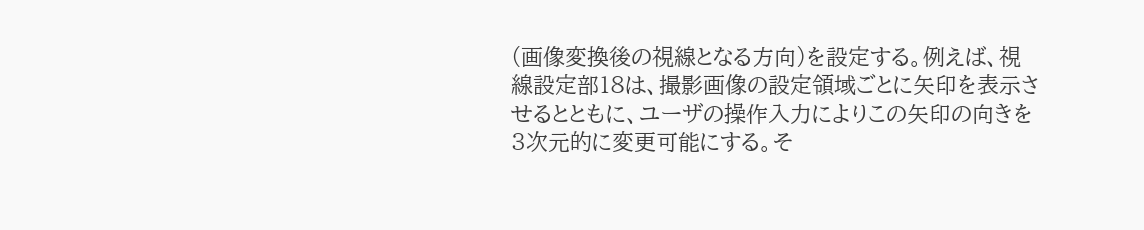(画像変換後の視線となる方向)を設定する。例えば、視線設定部18は、撮影画像の設定領域ごとに矢印を表示させるとともに、ユーザの操作入力によりこの矢印の向きを3次元的に変更可能にする。そ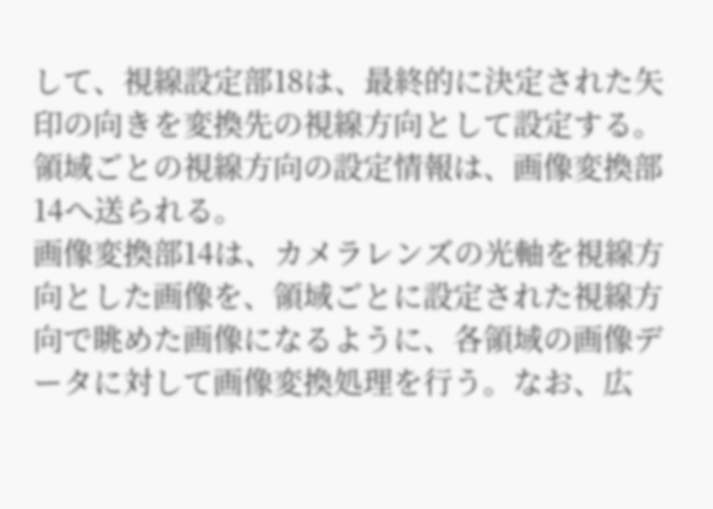して、視線設定部18は、最終的に決定された矢印の向きを変換先の視線方向として設定する。領域ごとの視線方向の設定情報は、画像変換部14へ送られる。
画像変換部14は、カメラレンズの光軸を視線方向とした画像を、領域ごとに設定された視線方向で眺めた画像になるように、各領域の画像データに対して画像変換処理を行う。なお、広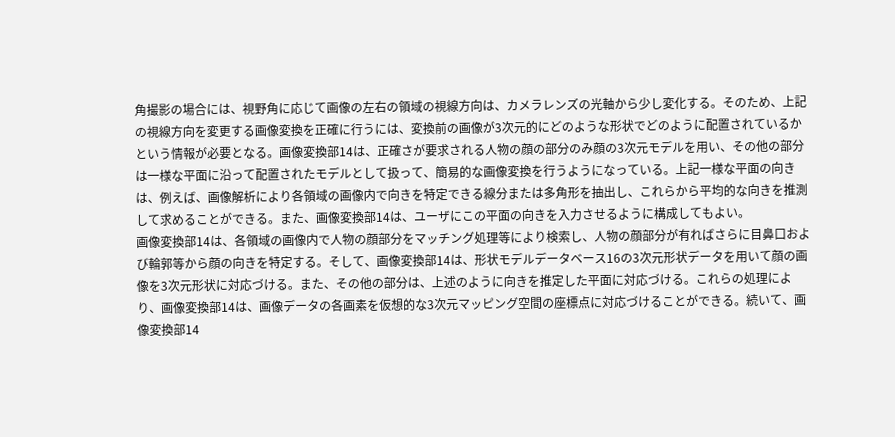角撮影の場合には、視野角に応じて画像の左右の領域の視線方向は、カメラレンズの光軸から少し変化する。そのため、上記の視線方向を変更する画像変換を正確に行うには、変換前の画像が3次元的にどのような形状でどのように配置されているかという情報が必要となる。画像変換部14は、正確さが要求される人物の顔の部分のみ顔の3次元モデルを用い、その他の部分は一様な平面に沿って配置されたモデルとして扱って、簡易的な画像変換を行うようになっている。上記一様な平面の向きは、例えば、画像解析により各領域の画像内で向きを特定できる線分または多角形を抽出し、これらから平均的な向きを推測して求めることができる。また、画像変換部14は、ユーザにこの平面の向きを入力させるように構成してもよい。
画像変換部14は、各領域の画像内で人物の顔部分をマッチング処理等により検索し、人物の顔部分が有ればさらに目鼻口および輪郭等から顔の向きを特定する。そして、画像変換部14は、形状モデルデータベース16の3次元形状データを用いて顔の画像を3次元形状に対応づける。また、その他の部分は、上述のように向きを推定した平面に対応づける。これらの処理により、画像変換部14は、画像データの各画素を仮想的な3次元マッピング空間の座標点に対応づけることができる。続いて、画像変換部14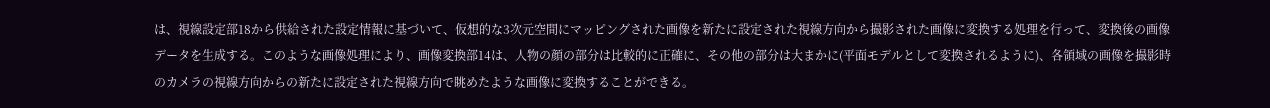は、視線設定部18から供給された設定情報に基づいて、仮想的な3次元空間にマッピングされた画像を新たに設定された視線方向から撮影された画像に変換する処理を行って、変換後の画像データを生成する。このような画像処理により、画像変換部14は、人物の顔の部分は比較的に正確に、その他の部分は大まかに(平面モデルとして変換されるように)、各領域の画像を撮影時のカメラの視線方向からの新たに設定された視線方向で眺めたような画像に変換することができる。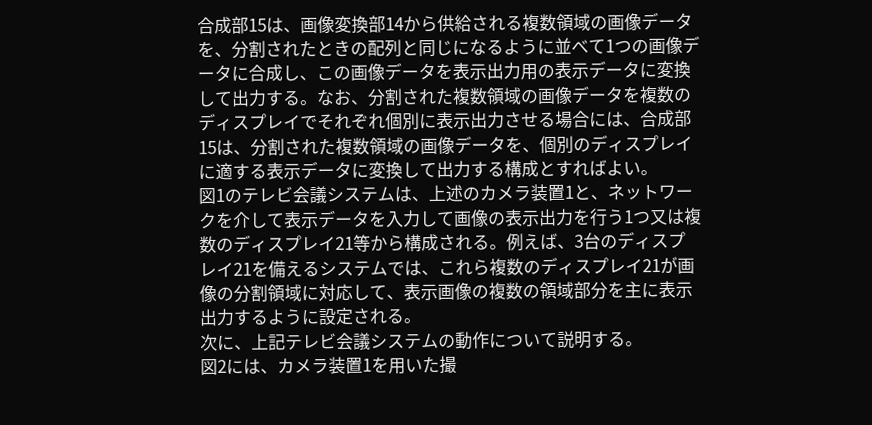合成部15は、画像変換部14から供給される複数領域の画像データを、分割されたときの配列と同じになるように並べて1つの画像データに合成し、この画像データを表示出力用の表示データに変換して出力する。なお、分割された複数領域の画像データを複数のディスプレイでそれぞれ個別に表示出力させる場合には、合成部15は、分割された複数領域の画像データを、個別のディスプレイに適する表示データに変換して出力する構成とすればよい。
図1のテレビ会議システムは、上述のカメラ装置1と、ネットワークを介して表示データを入力して画像の表示出力を行う1つ又は複数のディスプレイ21等から構成される。例えば、3台のディスプレイ21を備えるシステムでは、これら複数のディスプレイ21が画像の分割領域に対応して、表示画像の複数の領域部分を主に表示出力するように設定される。
次に、上記テレビ会議システムの動作について説明する。
図2には、カメラ装置1を用いた撮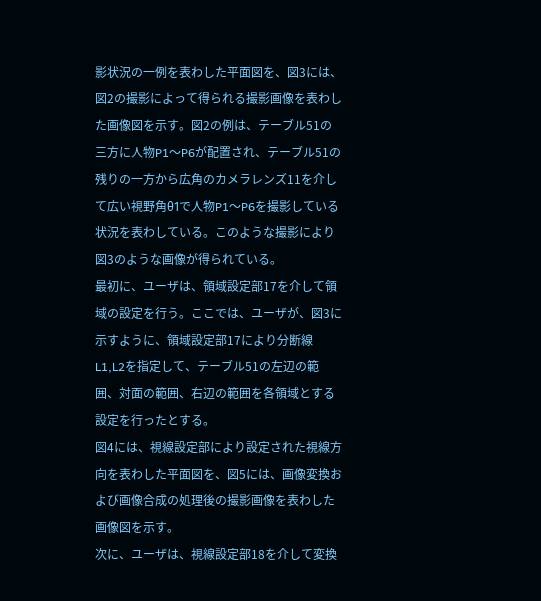影状況の一例を表わした平面図を、図3には、図2の撮影によって得られる撮影画像を表わした画像図を示す。図2の例は、テーブル51の三方に人物P1〜P6が配置され、テーブル51の残りの一方から広角のカメラレンズ11を介して広い視野角θ1で人物P1〜P6を撮影している状況を表わしている。このような撮影により図3のような画像が得られている。
最初に、ユーザは、領域設定部17を介して領域の設定を行う。ここでは、ユーザが、図3に示すように、領域設定部17により分断線L1,L2を指定して、テーブル51の左辺の範囲、対面の範囲、右辺の範囲を各領域とする設定を行ったとする。
図4には、視線設定部により設定された視線方向を表わした平面図を、図5には、画像変換および画像合成の処理後の撮影画像を表わした画像図を示す。
次に、ユーザは、視線設定部18を介して変換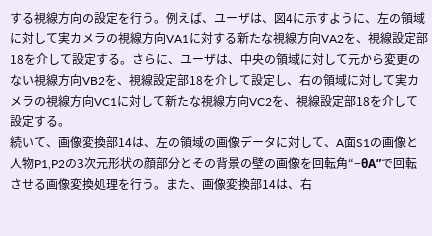する視線方向の設定を行う。例えば、ユーザは、図4に示すように、左の領域に対して実カメラの視線方向VA1に対する新たな視線方向VA2を、視線設定部18を介して設定する。さらに、ユーザは、中央の領域に対して元から変更のない視線方向VB2を、視線設定部18を介して設定し、右の領域に対して実カメラの視線方向VC1に対して新たな視線方向VC2を、視線設定部18を介して設定する。
続いて、画像変換部14は、左の領域の画像データに対して、A面S1の画像と人物P1,P2の3次元形状の顔部分とその背景の壁の画像を回転角“−θA”で回転させる画像変換処理を行う。また、画像変換部14は、右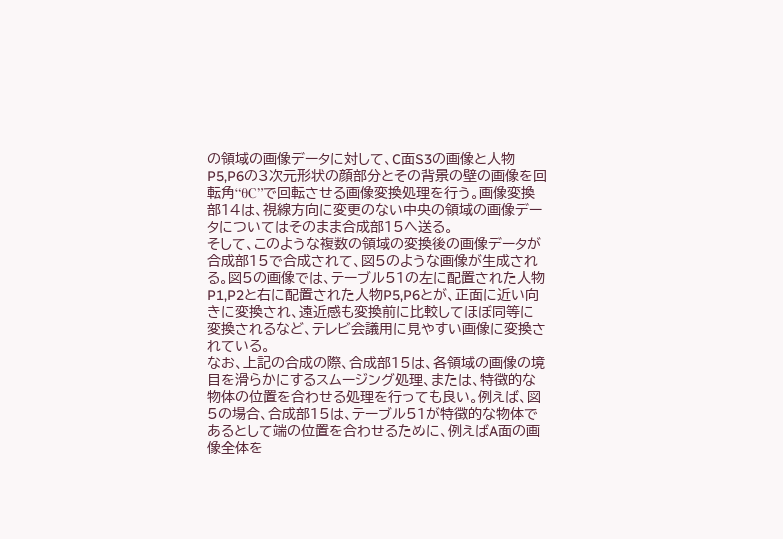の領域の画像データに対して、C面S3の画像と人物P5,P6の3次元形状の顔部分とその背景の壁の画像を回転角“θC”で回転させる画像変換処理を行う。画像変換部14は、視線方向に変更のない中央の領域の画像データについてはそのまま合成部15へ送る。
そして、このような複数の領域の変換後の画像データが合成部15で合成されて、図5のような画像が生成される。図5の画像では、テーブル51の左に配置された人物P1,P2と右に配置された人物P5,P6とが、正面に近い向きに変換され、遠近感も変換前に比較してほぼ同等に変換されるなど、テレビ会議用に見やすい画像に変換されている。
なお、上記の合成の際、合成部15は、各領域の画像の境目を滑らかにするスムージング処理、または、特徴的な物体の位置を合わせる処理を行っても良い。例えば、図5の場合、合成部15は、テーブル51が特徴的な物体であるとして端の位置を合わせるために、例えばA面の画像全体を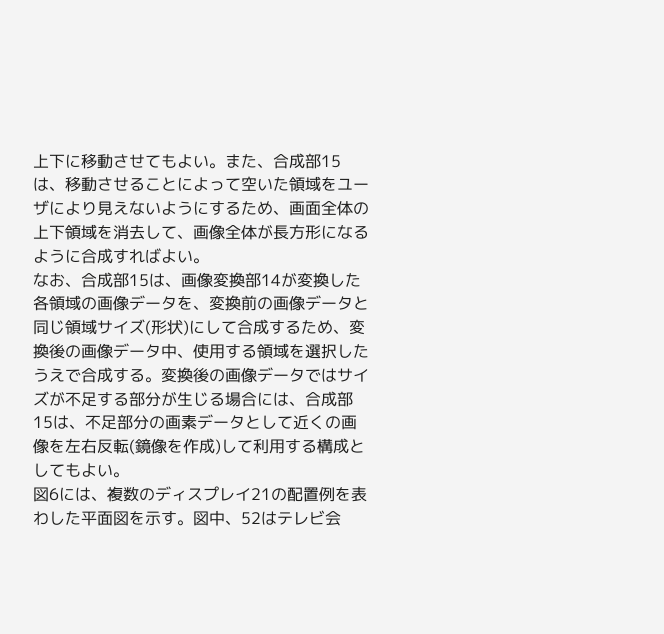上下に移動させてもよい。また、合成部15は、移動させることによって空いた領域をユーザにより見えないようにするため、画面全体の上下領域を消去して、画像全体が長方形になるように合成すればよい。
なお、合成部15は、画像変換部14が変換した各領域の画像データを、変換前の画像データと同じ領域サイズ(形状)にして合成するため、変換後の画像データ中、使用する領域を選択したうえで合成する。変換後の画像データではサイズが不足する部分が生じる場合には、合成部15は、不足部分の画素データとして近くの画像を左右反転(鏡像を作成)して利用する構成としてもよい。
図6には、複数のディスプレイ21の配置例を表わした平面図を示す。図中、52はテレビ会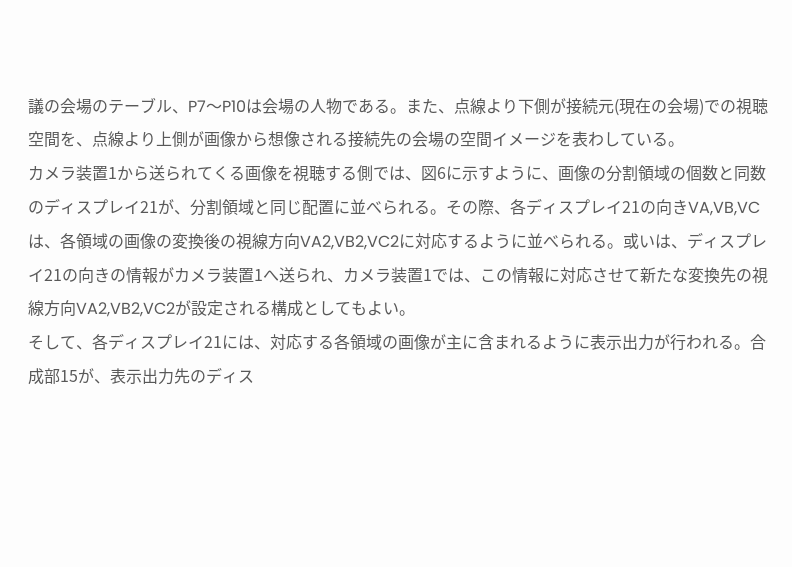議の会場のテーブル、P7〜P10は会場の人物である。また、点線より下側が接続元(現在の会場)での視聴空間を、点線より上側が画像から想像される接続先の会場の空間イメージを表わしている。
カメラ装置1から送られてくる画像を視聴する側では、図6に示すように、画像の分割領域の個数と同数のディスプレイ21が、分割領域と同じ配置に並べられる。その際、各ディスプレイ21の向きVA,VB,VCは、各領域の画像の変換後の視線方向VA2,VB2,VC2に対応するように並べられる。或いは、ディスプレイ21の向きの情報がカメラ装置1へ送られ、カメラ装置1では、この情報に対応させて新たな変換先の視線方向VA2,VB2,VC2が設定される構成としてもよい。
そして、各ディスプレイ21には、対応する各領域の画像が主に含まれるように表示出力が行われる。合成部15が、表示出力先のディス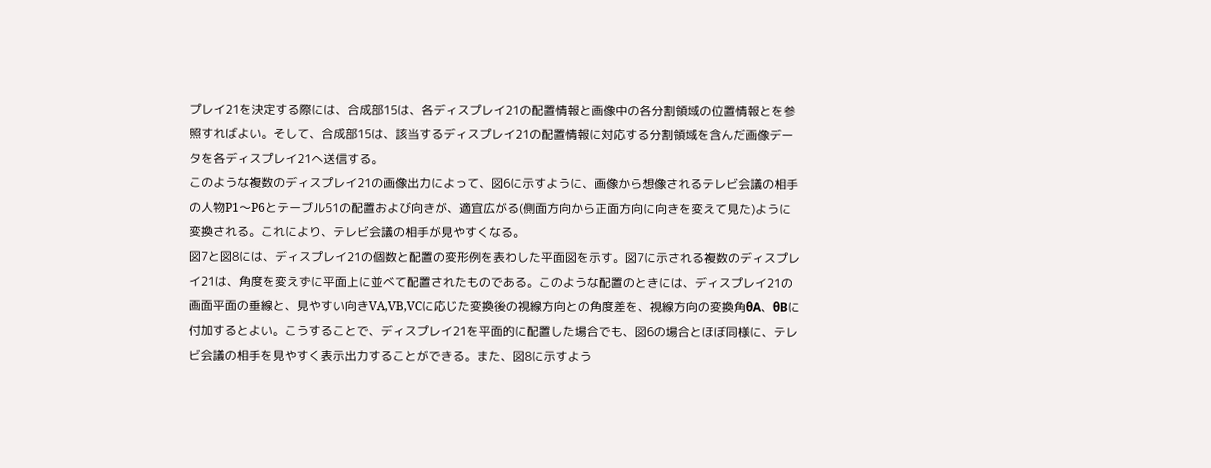プレイ21を決定する際には、合成部15は、各ディスプレイ21の配置情報と画像中の各分割領域の位置情報とを参照すればよい。そして、合成部15は、該当するディスプレイ21の配置情報に対応する分割領域を含んだ画像データを各ディスプレイ21へ送信する。
このような複数のディスプレイ21の画像出力によって、図6に示すように、画像から想像されるテレビ会議の相手の人物P1〜P6とテーブル51の配置および向きが、適宜広がる(側面方向から正面方向に向きを変えて見た)ように変換される。これにより、テレビ会議の相手が見やすくなる。
図7と図8には、ディスプレイ21の個数と配置の変形例を表わした平面図を示す。図7に示される複数のディスプレイ21は、角度を変えずに平面上に並べて配置されたものである。このような配置のときには、ディスプレイ21の画面平面の垂線と、見やすい向きVA,VB,VCに応じた変換後の視線方向との角度差を、視線方向の変換角θA、θBに付加するとよい。こうすることで、ディスプレイ21を平面的に配置した場合でも、図6の場合とほぼ同様に、テレビ会議の相手を見やすく表示出力することができる。また、図8に示すよう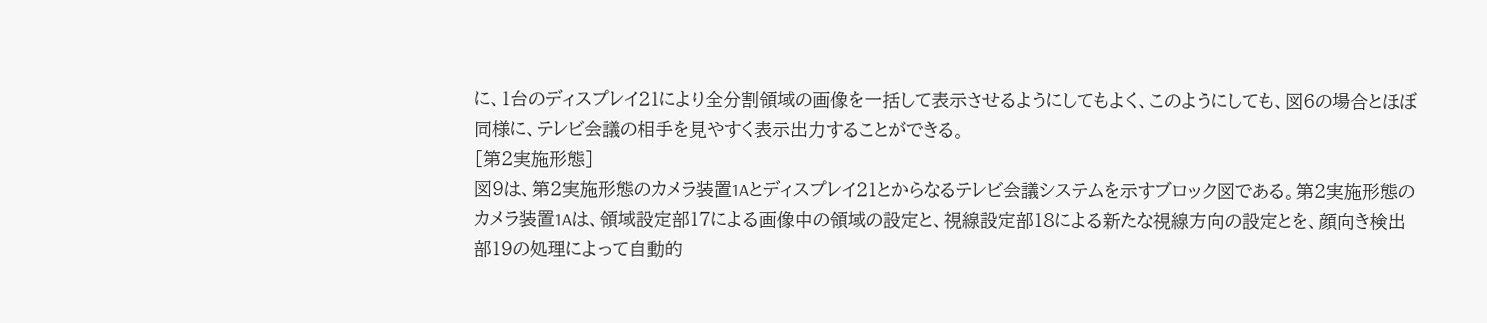に、1台のディスプレイ21により全分割領域の画像を一括して表示させるようにしてもよく、このようにしても、図6の場合とほぼ同様に、テレビ会議の相手を見やすく表示出力することができる。
[第2実施形態]
図9は、第2実施形態のカメラ装置1Aとディスプレイ21とからなるテレビ会議システムを示すブロック図である。第2実施形態のカメラ装置1Aは、領域設定部17による画像中の領域の設定と、視線設定部18による新たな視線方向の設定とを、顔向き検出部19の処理によって自動的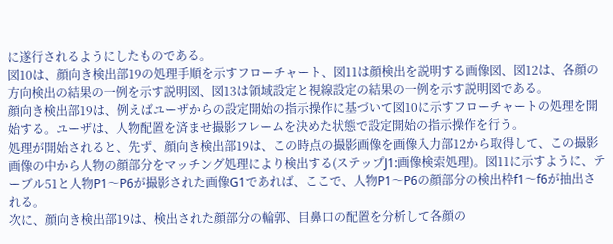に遂行されるようにしたものである。
図10は、顔向き検出部19の処理手順を示すフローチャート、図11は顔検出を説明する画像図、図12は、各顔の方向検出の結果の一例を示す説明図、図13は領域設定と視線設定の結果の一例を示す説明図である。
顔向き検出部19は、例えばユーザからの設定開始の指示操作に基づいて図10に示すフローチャートの処理を開始する。ユーザは、人物配置を済ませ撮影フレームを決めた状態で設定開始の指示操作を行う。
処理が開始されると、先ず、顔向き検出部19は、この時点の撮影画像を画像入力部12から取得して、この撮影画像の中から人物の顔部分をマッチング処理により検出する(ステップJ1:画像検索処理)。図11に示すように、テーブル51と人物P1〜P6が撮影された画像G1であれば、ここで、人物P1〜P6の顔部分の検出枠f1〜f6が抽出される。
次に、顔向き検出部19は、検出された顔部分の輪郭、目鼻口の配置を分析して各顔の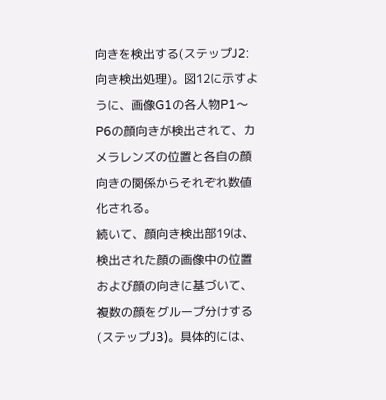向きを検出する(ステップJ2:向き検出処理)。図12に示すように、画像G1の各人物P1〜P6の顔向きが検出されて、カメラレンズの位置と各自の顔向きの関係からそれぞれ数値化される。
続いて、顔向き検出部19は、検出された顔の画像中の位置および顔の向きに基づいて、複数の顔をグループ分けする(ステップJ3)。具体的には、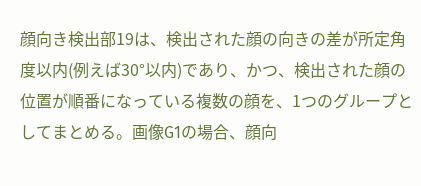顔向き検出部19は、検出された顔の向きの差が所定角度以内(例えば30°以内)であり、かつ、検出された顔の位置が順番になっている複数の顔を、1つのグループとしてまとめる。画像G1の場合、顔向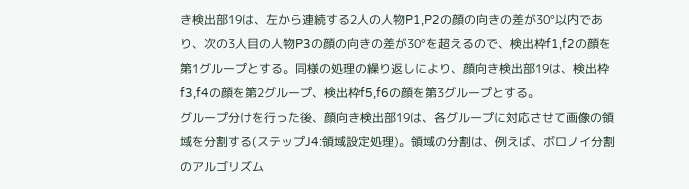き検出部19は、左から連続する2人の人物P1,P2の顔の向きの差が30°以内であり、次の3人目の人物P3の顔の向きの差が30°を超えるので、検出枠f1,f2の顔を第1グループとする。同様の処理の繰り返しにより、顔向き検出部19は、検出枠f3,f4の顔を第2グループ、検出枠f5,f6の顔を第3グループとする。
グループ分けを行った後、顔向き検出部19は、各グループに対応させて画像の領域を分割する(ステップJ4:領域設定処理)。領域の分割は、例えば、ボロノイ分割のアルゴリズム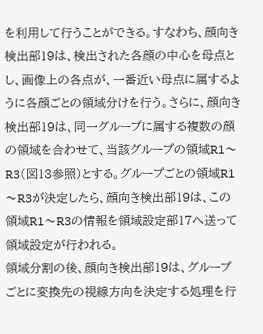を利用して行うことができる。すなわち、顔向き検出部19は、検出された各顔の中心を母点とし、画像上の各点が、一番近い母点に属するように各顔ごとの領域分けを行う。さらに、顔向き検出部19は、同一グループに属する複数の顔の領域を合わせて、当該グループの領域R1〜R3(図13参照)とする。グループごとの領域R1〜R3が決定したら、顔向き検出部19は、この領域R1〜R3の情報を領域設定部17へ送って領域設定が行われる。
領域分割の後、顔向き検出部19は、グループごとに変換先の視線方向を決定する処理を行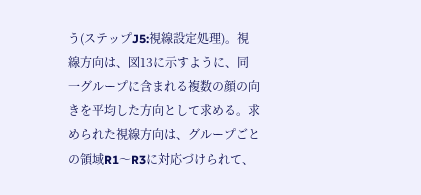う(ステップJ5:視線設定処理)。視線方向は、図13に示すように、同一グループに含まれる複数の顔の向きを平均した方向として求める。求められた視線方向は、グループごとの領域R1〜R3に対応づけられて、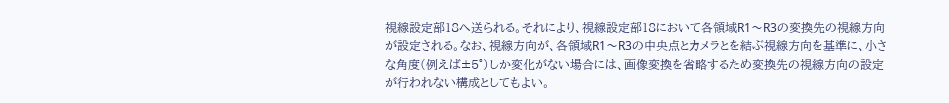視線設定部18へ送られる。それにより、視線設定部18において各領域R1〜R3の変換先の視線方向が設定される。なお、視線方向が、各領域R1〜R3の中央点とカメラとを結ぶ視線方向を基準に、小さな角度(例えば±5°)しか変化がない場合には、画像変換を省略するため変換先の視線方向の設定が行われない構成としてもよい。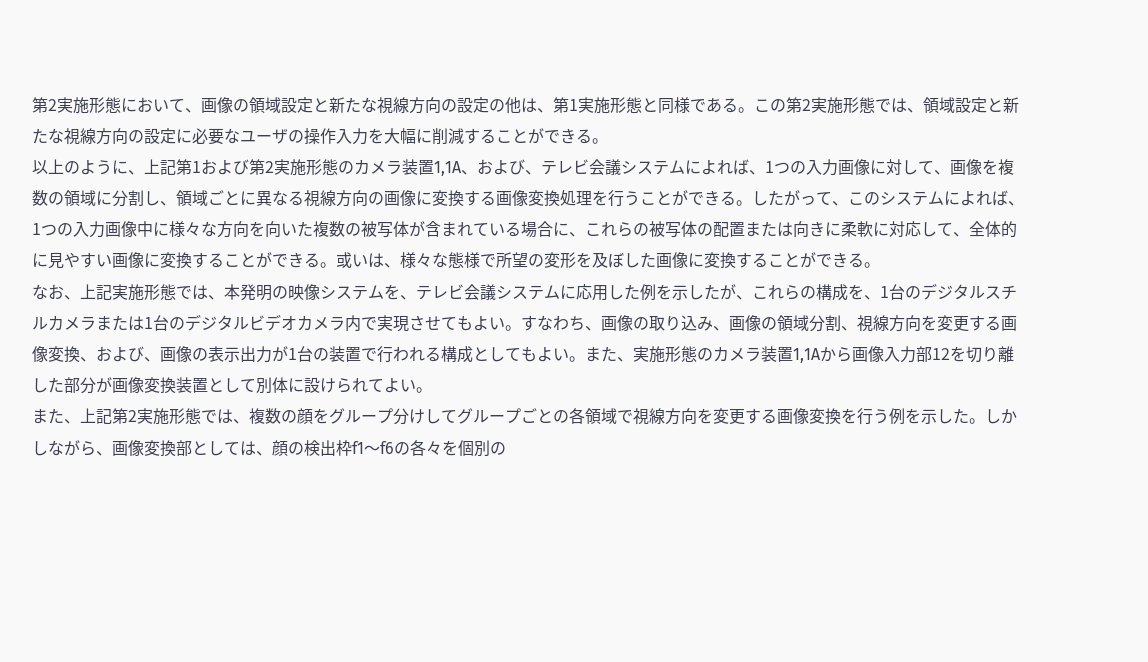第2実施形態において、画像の領域設定と新たな視線方向の設定の他は、第1実施形態と同様である。この第2実施形態では、領域設定と新たな視線方向の設定に必要なユーザの操作入力を大幅に削減することができる。
以上のように、上記第1および第2実施形態のカメラ装置1,1A、および、テレビ会議システムによれば、1つの入力画像に対して、画像を複数の領域に分割し、領域ごとに異なる視線方向の画像に変換する画像変換処理を行うことができる。したがって、このシステムによれば、1つの入力画像中に様々な方向を向いた複数の被写体が含まれている場合に、これらの被写体の配置または向きに柔軟に対応して、全体的に見やすい画像に変換することができる。或いは、様々な態様で所望の変形を及ぼした画像に変換することができる。
なお、上記実施形態では、本発明の映像システムを、テレビ会議システムに応用した例を示したが、これらの構成を、1台のデジタルスチルカメラまたは1台のデジタルビデオカメラ内で実現させてもよい。すなわち、画像の取り込み、画像の領域分割、視線方向を変更する画像変換、および、画像の表示出力が1台の装置で行われる構成としてもよい。また、実施形態のカメラ装置1,1Aから画像入力部12を切り離した部分が画像変換装置として別体に設けられてよい。
また、上記第2実施形態では、複数の顔をグループ分けしてグループごとの各領域で視線方向を変更する画像変換を行う例を示した。しかしながら、画像変換部としては、顔の検出枠f1〜f6の各々を個別の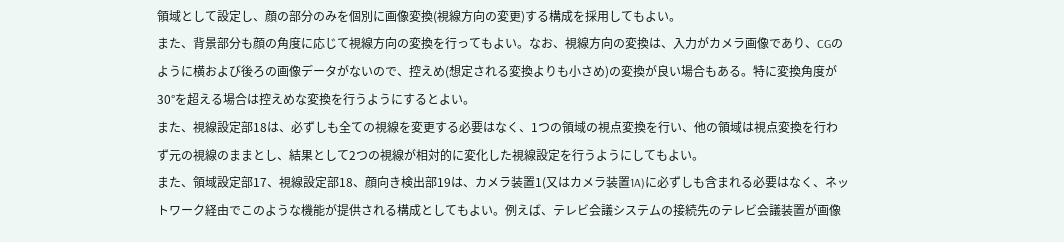領域として設定し、顔の部分のみを個別に画像変換(視線方向の変更)する構成を採用してもよい。
また、背景部分も顔の角度に応じて視線方向の変換を行ってもよい。なお、視線方向の変換は、入力がカメラ画像であり、CGのように横および後ろの画像データがないので、控えめ(想定される変換よりも小さめ)の変換が良い場合もある。特に変換角度が30°を超える場合は控えめな変換を行うようにするとよい。
また、視線設定部18は、必ずしも全ての視線を変更する必要はなく、1つの領域の視点変換を行い、他の領域は視点変換を行わず元の視線のままとし、結果として2つの視線が相対的に変化した視線設定を行うようにしてもよい。
また、領域設定部17、視線設定部18、顔向き検出部19は、カメラ装置1(又はカメラ装置1A)に必ずしも含まれる必要はなく、ネットワーク経由でこのような機能が提供される構成としてもよい。例えば、テレビ会議システムの接続先のテレビ会議装置が画像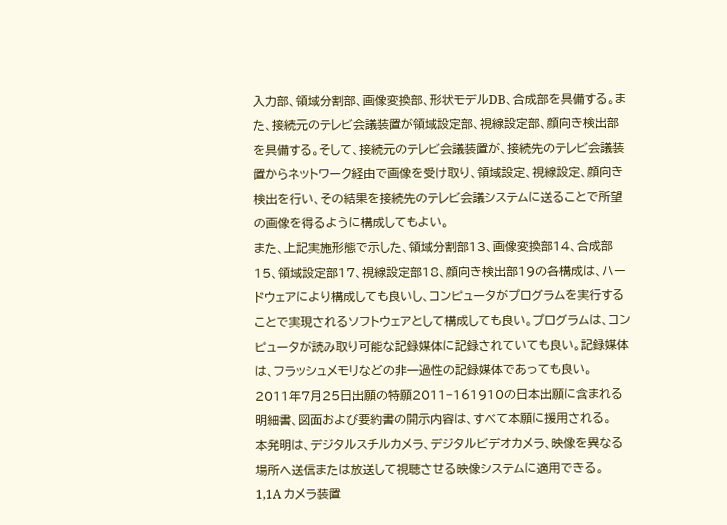入力部、領域分割部、画像変換部、形状モデルDB、合成部を具備する。また、接続元のテレビ会議装置が領域設定部、視線設定部、顔向き検出部を具備する。そして、接続元のテレビ会議装置が、接続先のテレビ会議装置からネットワーク経由で画像を受け取り、領域設定、視線設定、顔向き検出を行い、その結果を接続先のテレビ会議システムに送ることで所望の画像を得るように構成してもよい。
また、上記実施形態で示した、領域分割部13、画像変換部14、合成部15、領域設定部17、視線設定部18、顔向き検出部19の各構成は、ハードウェアにより構成しても良いし、コンピュータがプログラムを実行することで実現されるソフトウェアとして構成しても良い。プログラムは、コンピュータが読み取り可能な記録媒体に記録されていても良い。記録媒体は、フラッシュメモリなどの非一過性の記録媒体であっても良い。
2011年7月25日出願の特願2011−161910の日本出願に含まれる明細書、図面および要約書の開示内容は、すべて本願に援用される。
本発明は、デジタルスチルカメラ、デジタルビデオカメラ、映像を異なる場所へ送信または放送して視聴させる映像システムに適用できる。
1,1A カメラ装置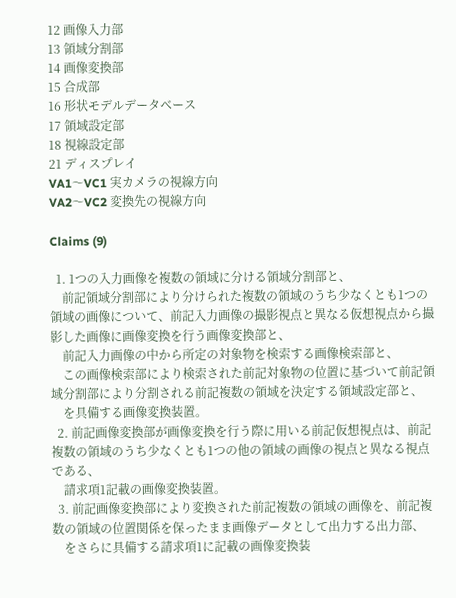12 画像入力部
13 領域分割部
14 画像変換部
15 合成部
16 形状モデルデータベース
17 領域設定部
18 視線設定部
21 ディスプレイ
VA1〜VC1 実カメラの視線方向
VA2〜VC2 変換先の視線方向

Claims (9)

  1. 1つの入力画像を複数の領域に分ける領域分割部と、
    前記領域分割部により分けられた複数の領域のうち少なくとも1つの領域の画像について、前記入力画像の撮影視点と異なる仮想視点から撮影した画像に画像変換を行う画像変換部と、
    前記入力画像の中から所定の対象物を検索する画像検索部と、
    この画像検索部により検索された前記対象物の位置に基づいて前記領域分割部により分割される前記複数の領域を決定する領域設定部と、
    を具備する画像変換装置。
  2. 前記画像変換部が画像変換を行う際に用いる前記仮想視点は、前記複数の領域のうち少なくとも1つの他の領域の画像の視点と異なる視点である、
    請求項1記載の画像変換装置。
  3. 前記画像変換部により変換された前記複数の領域の画像を、前記複数の領域の位置関係を保ったまま画像データとして出力する出力部、
    をさらに具備する請求項1に記載の画像変換装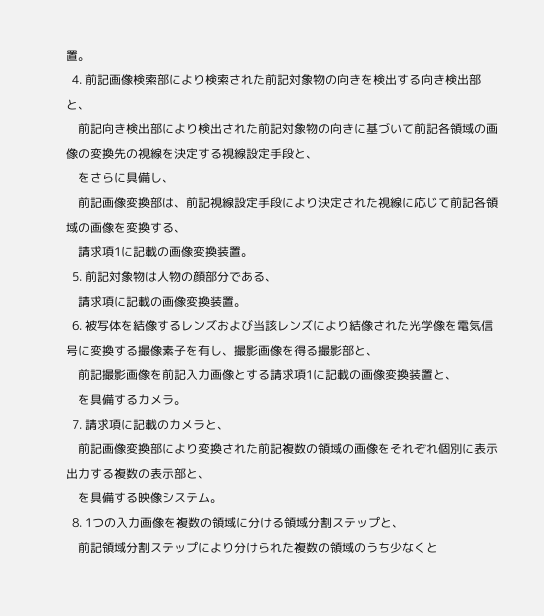置。
  4. 前記画像検索部により検索された前記対象物の向きを検出する向き検出部と、
    前記向き検出部により検出された前記対象物の向きに基づいて前記各領域の画像の変換先の視線を決定する視線設定手段と、
    をさらに具備し、
    前記画像変換部は、前記視線設定手段により決定された視線に応じて前記各領域の画像を変換する、
    請求項1に記載の画像変換装置。
  5. 前記対象物は人物の顔部分である、
    請求項に記載の画像変換装置。
  6. 被写体を結像するレンズおよび当該レンズにより結像された光学像を電気信号に変換する撮像素子を有し、撮影画像を得る撮影部と、
    前記撮影画像を前記入力画像とする請求項1に記載の画像変換装置と、
    を具備するカメラ。
  7. 請求項に記載のカメラと、
    前記画像変換部により変換された前記複数の領域の画像をそれぞれ個別に表示出力する複数の表示部と、
    を具備する映像システム。
  8. 1つの入力画像を複数の領域に分ける領域分割ステップと、
    前記領域分割ステップにより分けられた複数の領域のうち少なくと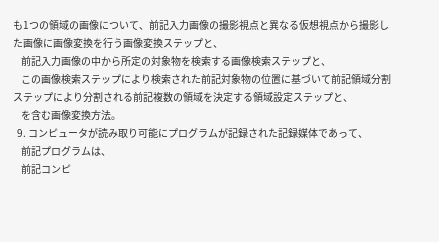も1つの領域の画像について、前記入力画像の撮影視点と異なる仮想視点から撮影した画像に画像変換を行う画像変換ステップと、
    前記入力画像の中から所定の対象物を検索する画像検索ステップと、
    この画像検索ステップにより検索された前記対象物の位置に基づいて前記領域分割ステップにより分割される前記複数の領域を決定する領域設定ステップと、
    を含む画像変換方法。
  9. コンピュータが読み取り可能にプログラムが記録された記録媒体であって、
    前記プログラムは、
    前記コンピ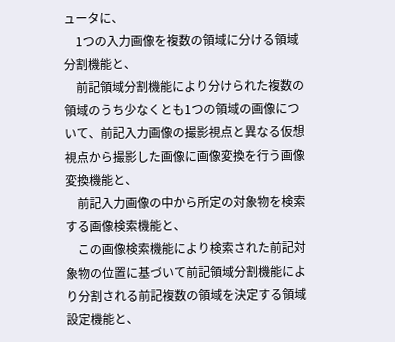ュータに、
    1つの入力画像を複数の領域に分ける領域分割機能と、
    前記領域分割機能により分けられた複数の領域のうち少なくとも1つの領域の画像について、前記入力画像の撮影視点と異なる仮想視点から撮影した画像に画像変換を行う画像変換機能と、
    前記入力画像の中から所定の対象物を検索する画像検索機能と、
    この画像検索機能により検索された前記対象物の位置に基づいて前記領域分割機能により分割される前記複数の領域を決定する領域設定機能と、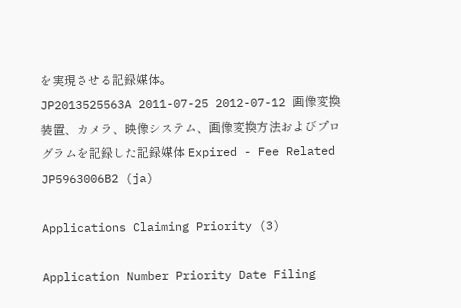を実現させる記録媒体。
JP2013525563A 2011-07-25 2012-07-12 画像変換装置、カメラ、映像システム、画像変換方法およびプログラムを記録した記録媒体 Expired - Fee Related JP5963006B2 (ja)

Applications Claiming Priority (3)

Application Number Priority Date Filing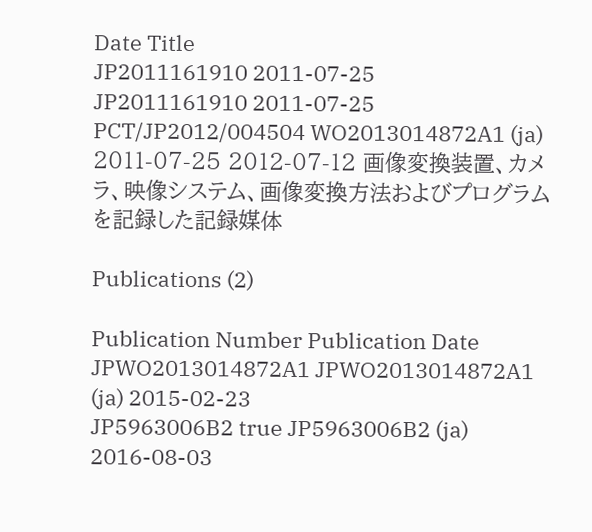Date Title
JP2011161910 2011-07-25
JP2011161910 2011-07-25
PCT/JP2012/004504 WO2013014872A1 (ja) 2011-07-25 2012-07-12 画像変換装置、カメラ、映像システム、画像変換方法およびプログラムを記録した記録媒体

Publications (2)

Publication Number Publication Date
JPWO2013014872A1 JPWO2013014872A1 (ja) 2015-02-23
JP5963006B2 true JP5963006B2 (ja) 2016-08-03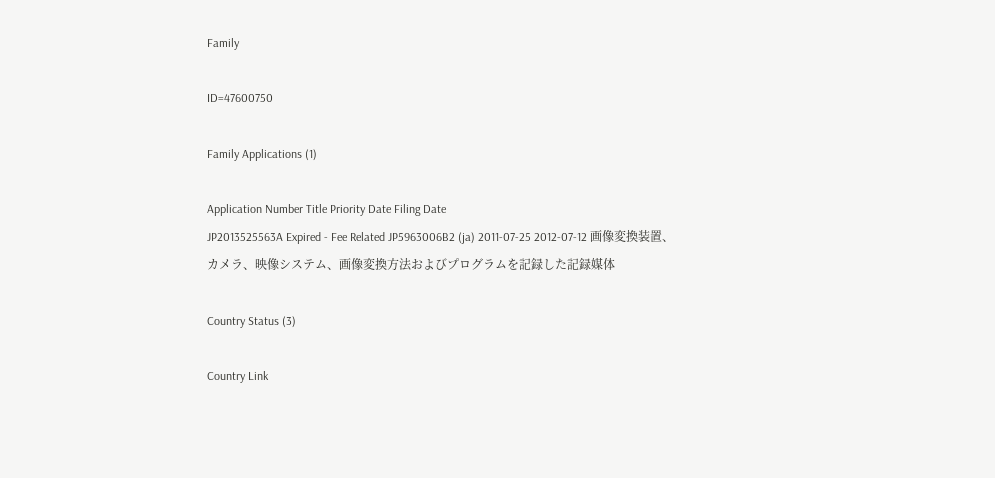Family

ID=47600750

Family Applications (1)

Application Number Title Priority Date Filing Date
JP2013525563A Expired - Fee Related JP5963006B2 (ja) 2011-07-25 2012-07-12 画像変換装置、カメラ、映像システム、画像変換方法およびプログラムを記録した記録媒体

Country Status (3)

Country Link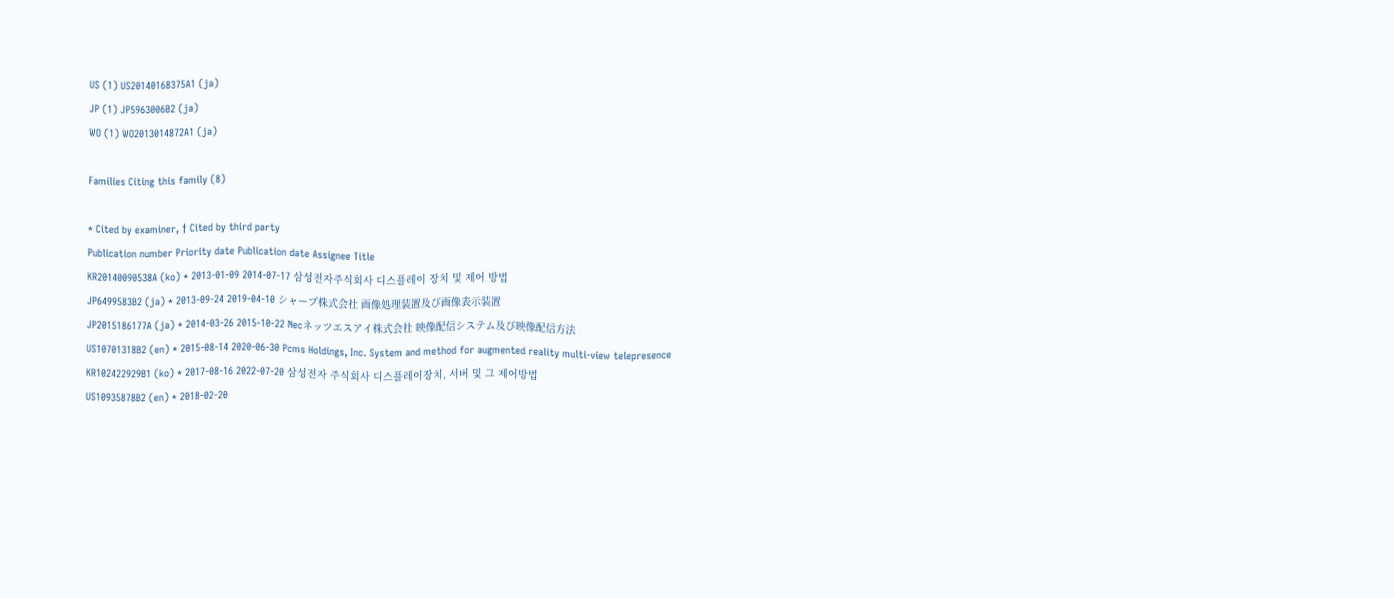US (1) US20140168375A1 (ja)
JP (1) JP5963006B2 (ja)
WO (1) WO2013014872A1 (ja)

Families Citing this family (8)

* Cited by examiner, † Cited by third party
Publication number Priority date Publication date Assignee Title
KR20140090538A (ko) * 2013-01-09 2014-07-17 삼성전자주식회사 디스플레이 장치 및 제어 방법
JP6499583B2 (ja) * 2013-09-24 2019-04-10 シャープ株式会社 画像処理装置及び画像表示装置
JP2015186177A (ja) * 2014-03-26 2015-10-22 Necネッツエスアイ株式会社 映像配信システム及び映像配信方法
US10701318B2 (en) * 2015-08-14 2020-06-30 Pcms Holdings, Inc. System and method for augmented reality multi-view telepresence
KR102422929B1 (ko) * 2017-08-16 2022-07-20 삼성전자 주식회사 디스플레이장치, 서버 및 그 제어방법
US10935878B2 (en) * 2018-02-20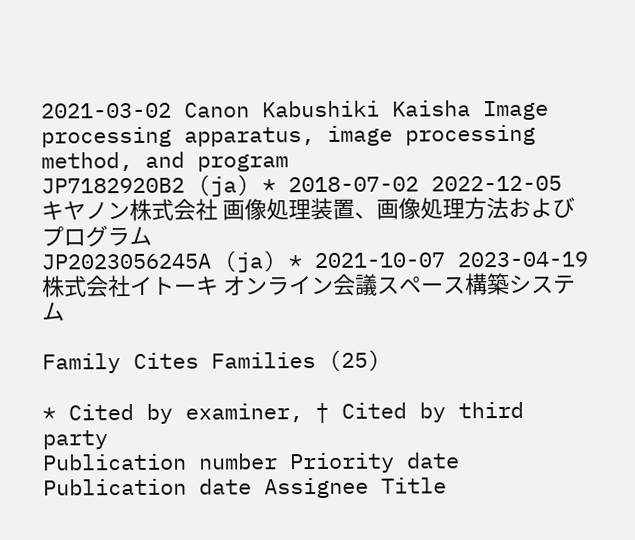2021-03-02 Canon Kabushiki Kaisha Image processing apparatus, image processing method, and program
JP7182920B2 (ja) * 2018-07-02 2022-12-05 キヤノン株式会社 画像処理装置、画像処理方法およびプログラム
JP2023056245A (ja) * 2021-10-07 2023-04-19 株式会社イトーキ オンライン会議スペース構築システム

Family Cites Families (25)

* Cited by examiner, † Cited by third party
Publication number Priority date Publication date Assignee Title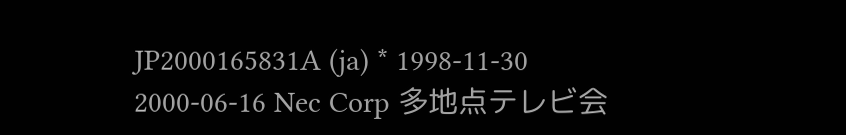JP2000165831A (ja) * 1998-11-30 2000-06-16 Nec Corp 多地点テレビ会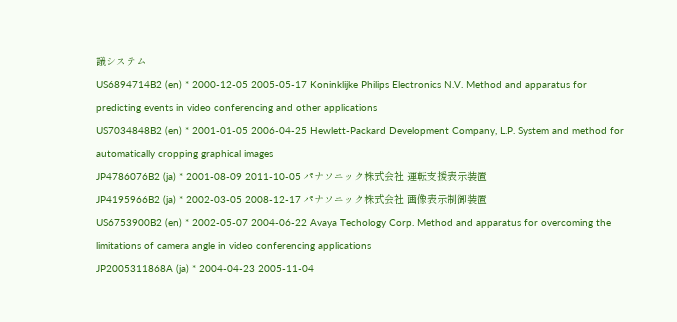議システム
US6894714B2 (en) * 2000-12-05 2005-05-17 Koninklijke Philips Electronics N.V. Method and apparatus for predicting events in video conferencing and other applications
US7034848B2 (en) * 2001-01-05 2006-04-25 Hewlett-Packard Development Company, L.P. System and method for automatically cropping graphical images
JP4786076B2 (ja) * 2001-08-09 2011-10-05 パナソニック株式会社 運転支援表示装置
JP4195966B2 (ja) * 2002-03-05 2008-12-17 パナソニック株式会社 画像表示制御装置
US6753900B2 (en) * 2002-05-07 2004-06-22 Avaya Techology Corp. Method and apparatus for overcoming the limitations of camera angle in video conferencing applications
JP2005311868A (ja) * 2004-04-23 2005-11-04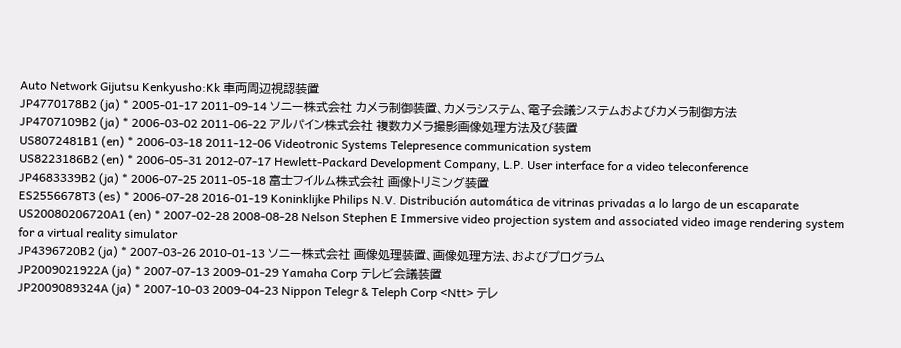Auto Network Gijutsu Kenkyusho:Kk 車両周辺視認装置
JP4770178B2 (ja) * 2005-01-17 2011-09-14 ソニー株式会社 カメラ制御装置、カメラシステム、電子会議システムおよびカメラ制御方法
JP4707109B2 (ja) * 2006-03-02 2011-06-22 アルパイン株式会社 複数カメラ撮影画像処理方法及び装置
US8072481B1 (en) * 2006-03-18 2011-12-06 Videotronic Systems Telepresence communication system
US8223186B2 (en) * 2006-05-31 2012-07-17 Hewlett-Packard Development Company, L.P. User interface for a video teleconference
JP4683339B2 (ja) * 2006-07-25 2011-05-18 富士フイルム株式会社 画像トリミング装置
ES2556678T3 (es) * 2006-07-28 2016-01-19 Koninklijke Philips N.V. Distribución automática de vitrinas privadas a lo largo de un escaparate
US20080206720A1 (en) * 2007-02-28 2008-08-28 Nelson Stephen E Immersive video projection system and associated video image rendering system for a virtual reality simulator
JP4396720B2 (ja) * 2007-03-26 2010-01-13 ソニー株式会社 画像処理装置、画像処理方法、およびプログラム
JP2009021922A (ja) * 2007-07-13 2009-01-29 Yamaha Corp テレビ会議装置
JP2009089324A (ja) * 2007-10-03 2009-04-23 Nippon Telegr & Teleph Corp <Ntt> テレ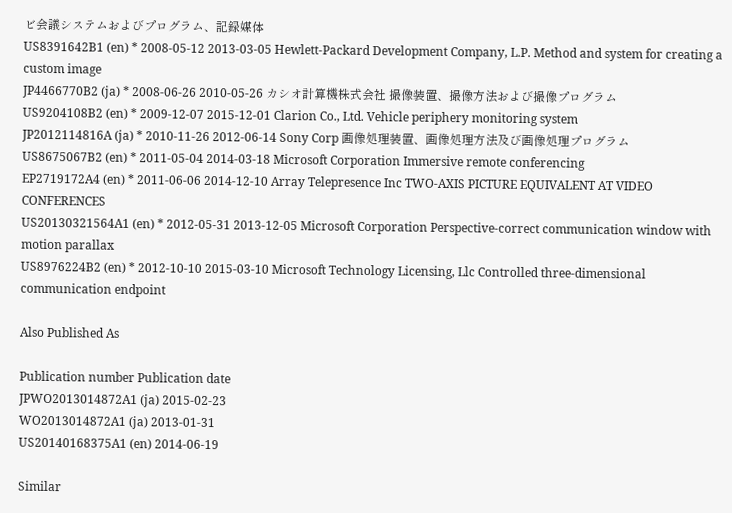ビ会議システムおよびプログラム、記録媒体
US8391642B1 (en) * 2008-05-12 2013-03-05 Hewlett-Packard Development Company, L.P. Method and system for creating a custom image
JP4466770B2 (ja) * 2008-06-26 2010-05-26 カシオ計算機株式会社 撮像装置、撮像方法および撮像プログラム
US9204108B2 (en) * 2009-12-07 2015-12-01 Clarion Co., Ltd. Vehicle periphery monitoring system
JP2012114816A (ja) * 2010-11-26 2012-06-14 Sony Corp 画像処理装置、画像処理方法及び画像処理プログラム
US8675067B2 (en) * 2011-05-04 2014-03-18 Microsoft Corporation Immersive remote conferencing
EP2719172A4 (en) * 2011-06-06 2014-12-10 Array Telepresence Inc TWO-AXIS PICTURE EQUIVALENT AT VIDEO CONFERENCES
US20130321564A1 (en) * 2012-05-31 2013-12-05 Microsoft Corporation Perspective-correct communication window with motion parallax
US8976224B2 (en) * 2012-10-10 2015-03-10 Microsoft Technology Licensing, Llc Controlled three-dimensional communication endpoint

Also Published As

Publication number Publication date
JPWO2013014872A1 (ja) 2015-02-23
WO2013014872A1 (ja) 2013-01-31
US20140168375A1 (en) 2014-06-19

Similar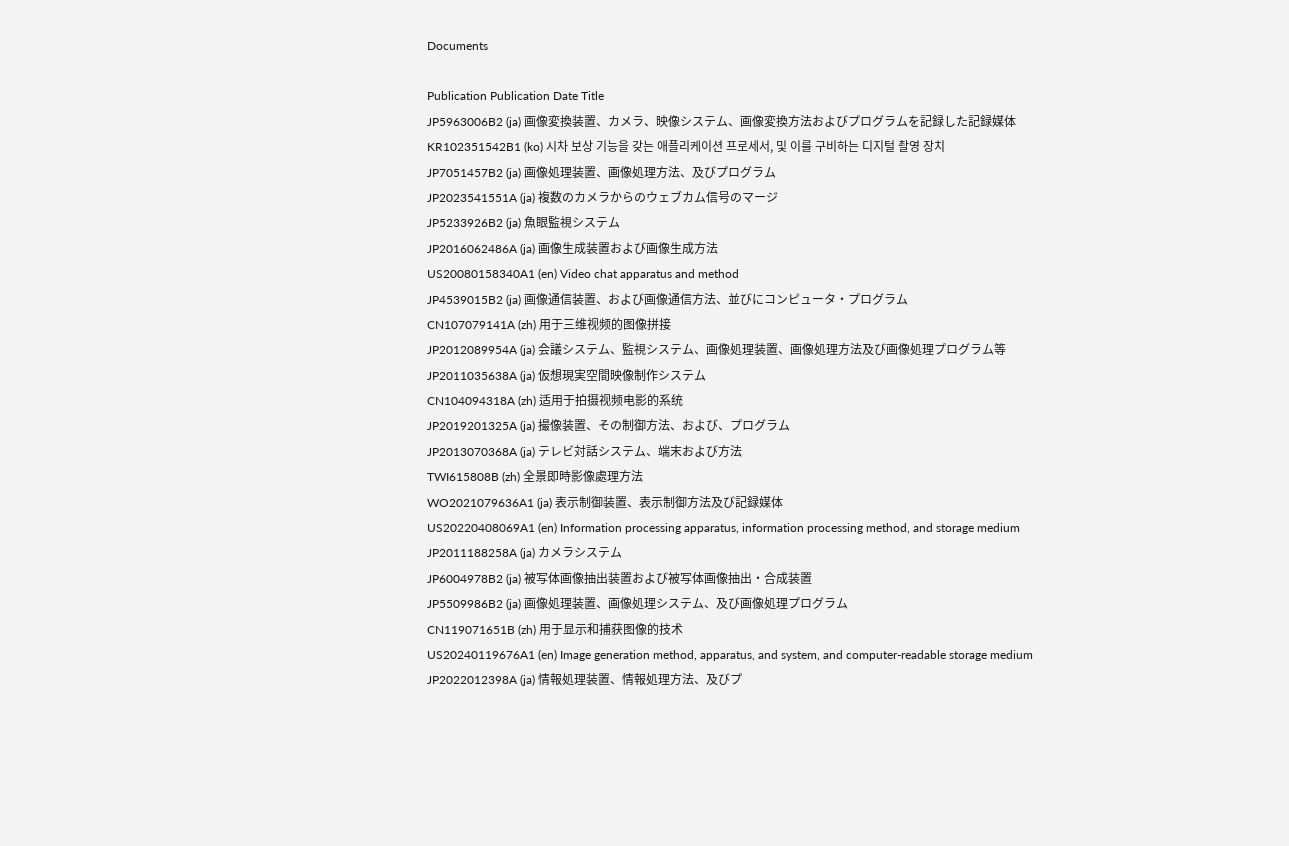Documents

Publication Publication Date Title
JP5963006B2 (ja) 画像変換装置、カメラ、映像システム、画像変換方法およびプログラムを記録した記録媒体
KR102351542B1 (ko) 시차 보상 기능을 갖는 애플리케이션 프로세서, 및 이를 구비하는 디지털 촬영 장치
JP7051457B2 (ja) 画像処理装置、画像処理方法、及びプログラム
JP2023541551A (ja) 複数のカメラからのウェブカム信号のマージ
JP5233926B2 (ja) 魚眼監視システム
JP2016062486A (ja) 画像生成装置および画像生成方法
US20080158340A1 (en) Video chat apparatus and method
JP4539015B2 (ja) 画像通信装置、および画像通信方法、並びにコンピュータ・プログラム
CN107079141A (zh) 用于三维视频的图像拼接
JP2012089954A (ja) 会議システム、監視システム、画像処理装置、画像処理方法及び画像処理プログラム等
JP2011035638A (ja) 仮想現実空間映像制作システム
CN104094318A (zh) 适用于拍摄视频电影的系统
JP2019201325A (ja) 撮像装置、その制御方法、および、プログラム
JP2013070368A (ja) テレビ対話システム、端末および方法
TWI615808B (zh) 全景即時影像處理方法
WO2021079636A1 (ja) 表示制御装置、表示制御方法及び記録媒体
US20220408069A1 (en) Information processing apparatus, information processing method, and storage medium
JP2011188258A (ja) カメラシステム
JP6004978B2 (ja) 被写体画像抽出装置および被写体画像抽出・合成装置
JP5509986B2 (ja) 画像処理装置、画像処理システム、及び画像処理プログラム
CN119071651B (zh) 用于显示和捕获图像的技术
US20240119676A1 (en) Image generation method, apparatus, and system, and computer-readable storage medium
JP2022012398A (ja) 情報処理装置、情報処理方法、及びプ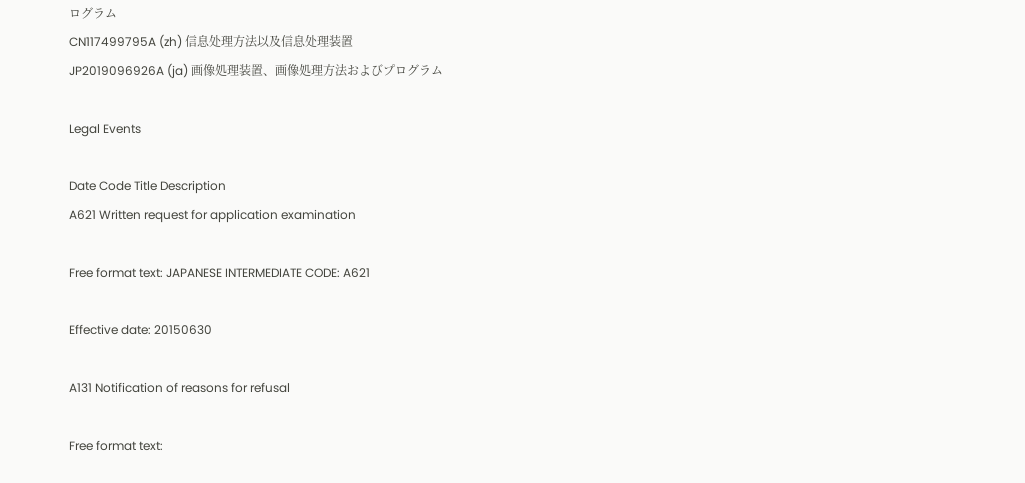ログラム
CN117499795A (zh) 信息处理方法以及信息处理装置
JP2019096926A (ja) 画像処理装置、画像処理方法およびプログラム

Legal Events

Date Code Title Description
A621 Written request for application examination

Free format text: JAPANESE INTERMEDIATE CODE: A621

Effective date: 20150630

A131 Notification of reasons for refusal

Free format text: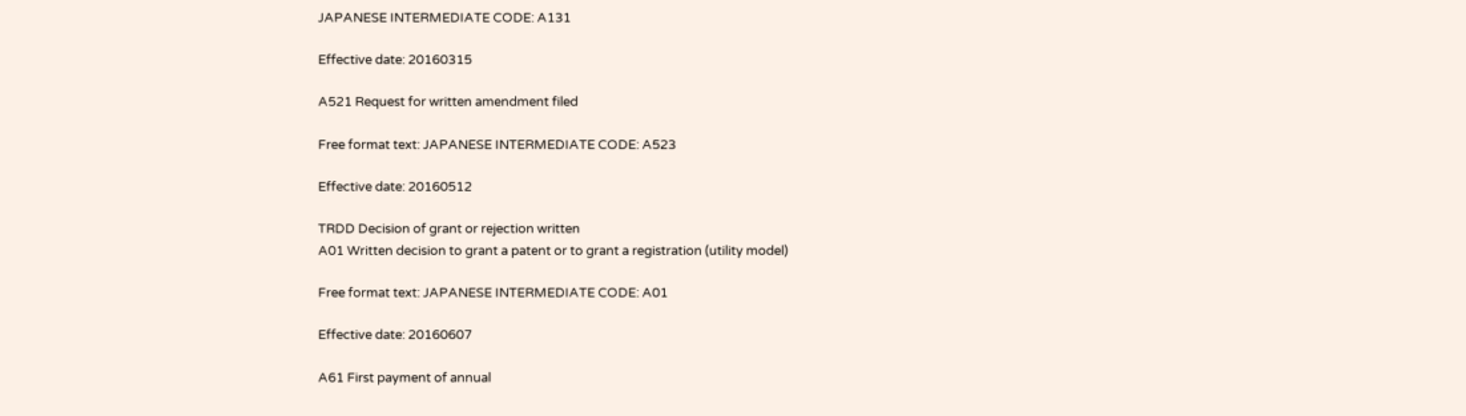JAPANESE INTERMEDIATE CODE: A131

Effective date: 20160315

A521 Request for written amendment filed

Free format text: JAPANESE INTERMEDIATE CODE: A523

Effective date: 20160512

TRDD Decision of grant or rejection written
A01 Written decision to grant a patent or to grant a registration (utility model)

Free format text: JAPANESE INTERMEDIATE CODE: A01

Effective date: 20160607

A61 First payment of annual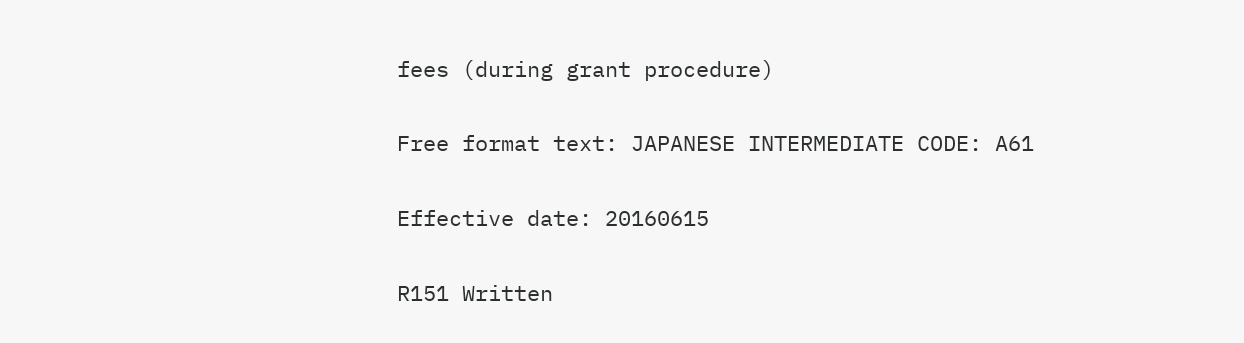fees (during grant procedure)

Free format text: JAPANESE INTERMEDIATE CODE: A61

Effective date: 20160615

R151 Written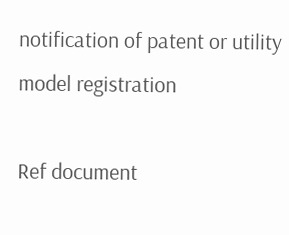notification of patent or utility model registration

Ref document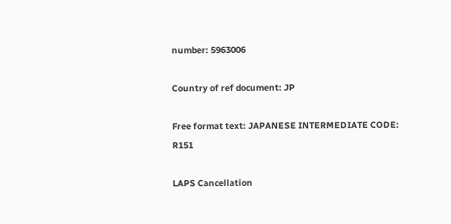number: 5963006

Country of ref document: JP

Free format text: JAPANESE INTERMEDIATE CODE: R151

LAPS Cancellation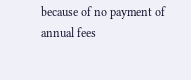because of no payment of annual fees